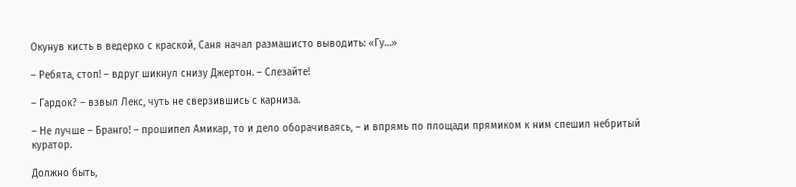Окунув кисть в ведерко с краской, Саня начал размашисто выводить: «Гу…»

– Ребята, стоп! – вдруг шикнул снизу Джертон. – Слезайте!

– Гардок? – взвыл Лекс, чуть не сверзившись с карниза.

– Не лучше – Бранго! – прошипел Амикар, то и дело оборачиваясь, – и впрямь по площади прямиком к ним спешил небритый куратор.

Должно быть,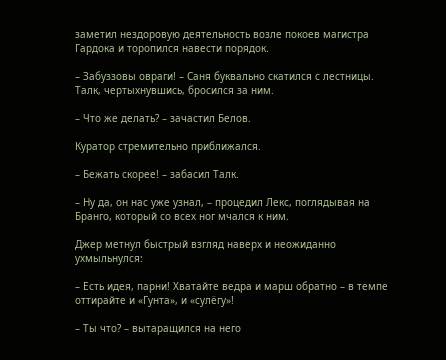заметил нездоровую деятельность возле покоев магистра Гардока и торопился навести порядок.

– Забуззовы овраги! – Саня буквально скатился с лестницы. Талк, чертыхнувшись, бросился за ним.

– Что же делать? – зачастил Белов.

Куратор стремительно приближался.

– Бежать скорее! – забасил Талк.

– Ну да, он нас уже узнал, – процедил Лекс, поглядывая на Бранго, который со всех ног мчался к ним.

Джер метнул быстрый взгляд наверх и неожиданно ухмыльнулся:

– Есть идея, парни! Хватайте ведра и марш обратно – в темпе оттирайте и «Гунта», и «сулёгу»!

– Ты что? – вытаращился на него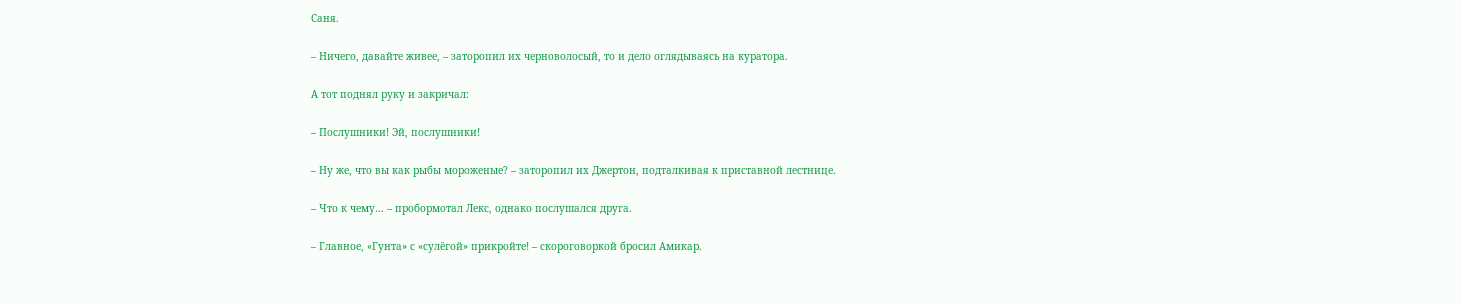Саня.

– Ничего, давайте живее, – заторопил их черноволосый, то и дело оглядываясь на куратора.

А тот поднял руку и закричал:

– Послушники! Эй, послушники!

– Ну же, что вы как рыбы мороженые? – заторопил их Джертон, подталкивая к приставной лестнице.

– Что к чему… – пробормотал Лекс, однако послушался друга.

– Главное, «Гунта» с «сулёгой» прикройте! – скороговоркой бросил Амикар.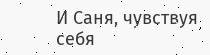И Саня, чувствуя себя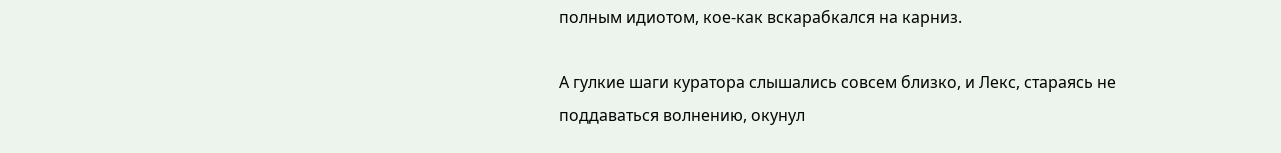полным идиотом, кое-как вскарабкался на карниз.

А гулкие шаги куратора слышались совсем близко, и Лекс, стараясь не поддаваться волнению, окунул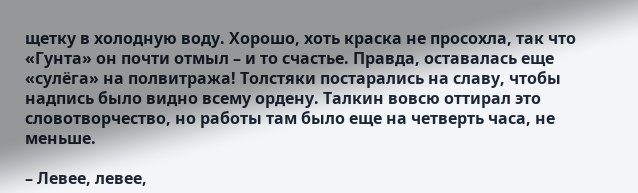щетку в холодную воду. Хорошо, хоть краска не просохла, так что «Гунта» он почти отмыл – и то счастье. Правда, оставалась еще «сулёга» на полвитража! Толстяки постарались на славу, чтобы надпись было видно всему ордену. Талкин вовсю оттирал это словотворчество, но работы там было еще на четверть часа, не меньше.

– Левее, левее,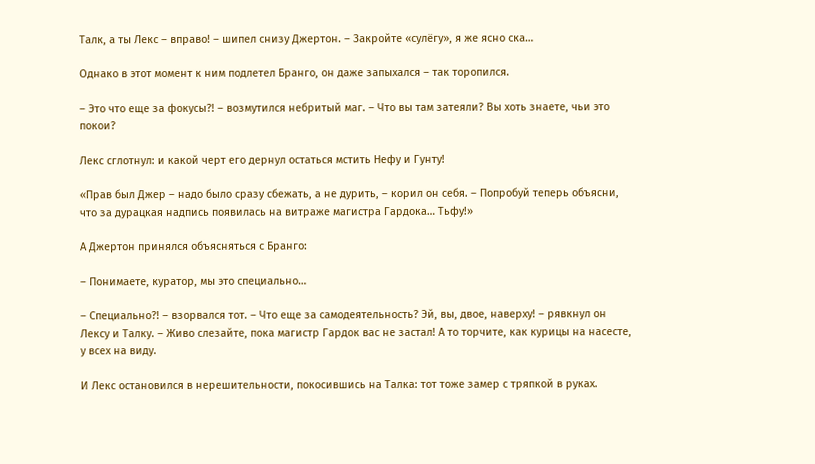Талк, а ты Лекс – вправо! – шипел снизу Джертон. – Закройте «сулёгу», я же ясно ска…

Однако в этот момент к ним подлетел Бранго, он даже запыхался – так торопился.

– Это что еще за фокусы?! – возмутился небритый маг. – Что вы там затеяли? Вы хоть знаете, чьи это покои?

Лекс сглотнул: и какой черт его дернул остаться мстить Нефу и Гунту!

«Прав был Джер – надо было сразу сбежать, а не дурить, – корил он себя. – Попробуй теперь объясни, что за дурацкая надпись появилась на витраже магистра Гардока… Тьфу!»

А Джертон принялся объясняться с Бранго:

– Понимаете, куратор, мы это специально…

– Специально?! – взорвался тот. – Что еще за самодеятельность? Эй, вы, двое, наверху! – рявкнул он Лексу и Талку. – Живо слезайте, пока магистр Гардок вас не застал! А то торчите, как курицы на насесте, у всех на виду.

И Лекс остановился в нерешительности, покосившись на Талка: тот тоже замер с тряпкой в руках.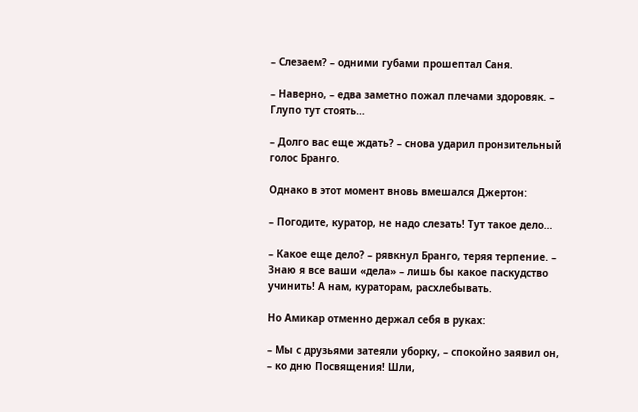– Слезаем? – одними губами прошептал Саня.

– Наверно, – едва заметно пожал плечами здоровяк. – Глупо тут стоять…

– Долго вас еще ждать? – снова ударил пронзительный голос Бранго.

Однако в этот момент вновь вмешался Джертон:

– Погодите, куратор, не надо слезать! Тут такое дело…

– Какое еще дело? – рявкнул Бранго, теряя терпение. – Знаю я все ваши «дела» – лишь бы какое паскудство учинить! А нам, кураторам, расхлебывать.

Но Амикар отменно держал себя в руках:

– Мы с друзьями затеяли уборку, – спокойно заявил он, – ко дню Посвящения! Шли,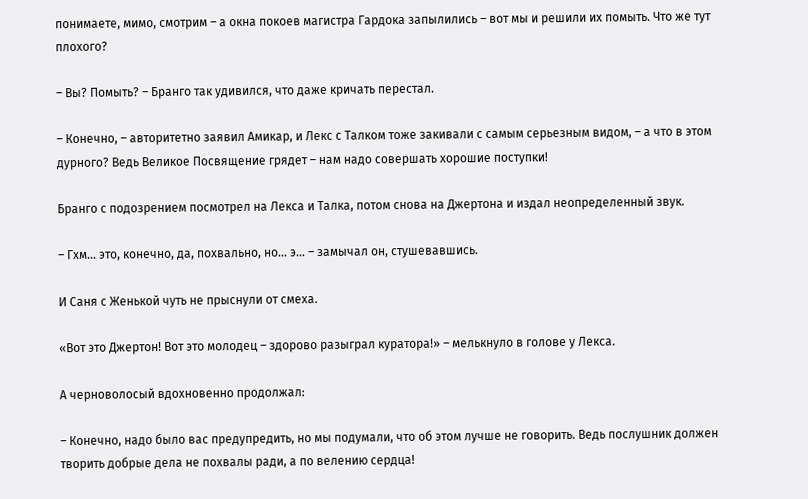понимаете, мимо, смотрим – а окна покоев магистра Гардока запылились – вот мы и решили их помыть. Что же тут плохого?

– Вы? Помыть? – Бранго так удивился, что даже кричать перестал.

– Конечно, – авторитетно заявил Амикар, и Лекс с Талком тоже закивали с самым серьезным видом, – а что в этом дурного? Ведь Великое Посвящение грядет – нам надо совершать хорошие поступки!

Бранго с подозрением посмотрел на Лекса и Талка, потом снова на Джертона и издал неопределенный звук.

– Гхм… это, конечно, да, похвально, но… э… – замычал он, стушевавшись.

И Саня с Женькой чуть не прыснули от смеха.

«Вот это Джертон! Вот это молодец – здорово разыграл куратора!» – мелькнуло в голове у Лекса.

А черноволосый вдохновенно продолжал:

– Конечно, надо было вас предупредить, но мы подумали, что об этом лучше не говорить. Ведь послушник должен творить добрые дела не похвалы ради, а по велению сердца!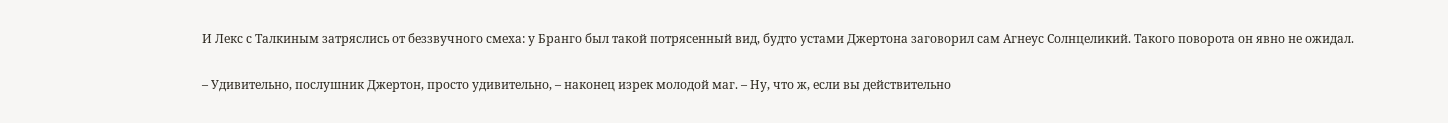И Лекс с Талкиным затряслись от беззвучного смеха: у Бранго был такой потрясенный вид, будто устами Джертона заговорил сам Агнеус Солнцеликий. Такого поворота он явно не ожидал.

– Удивительно, послушник Джертон, просто удивительно, – наконец изрек молодой маг. – Ну, что ж, если вы действительно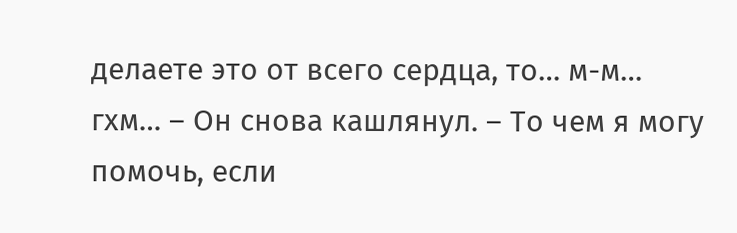делаете это от всего сердца, то… м-м… гхм… – Он снова кашлянул. – То чем я могу помочь, если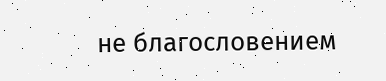не благословением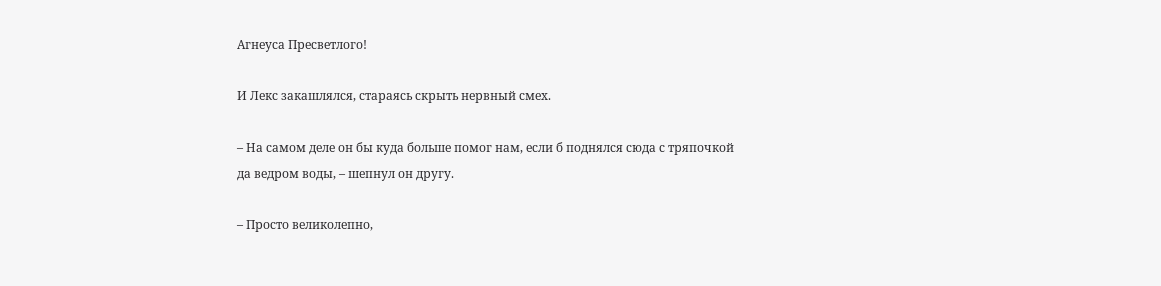Агнеуса Пресветлого!

И Лекс закашлялся, стараясь скрыть нервный смех.

– На самом деле он бы куда больше помог нам, если б поднялся сюда с тряпочкой да ведром воды, – шепнул он другу.

– Просто великолепно,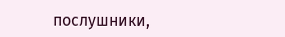послушники,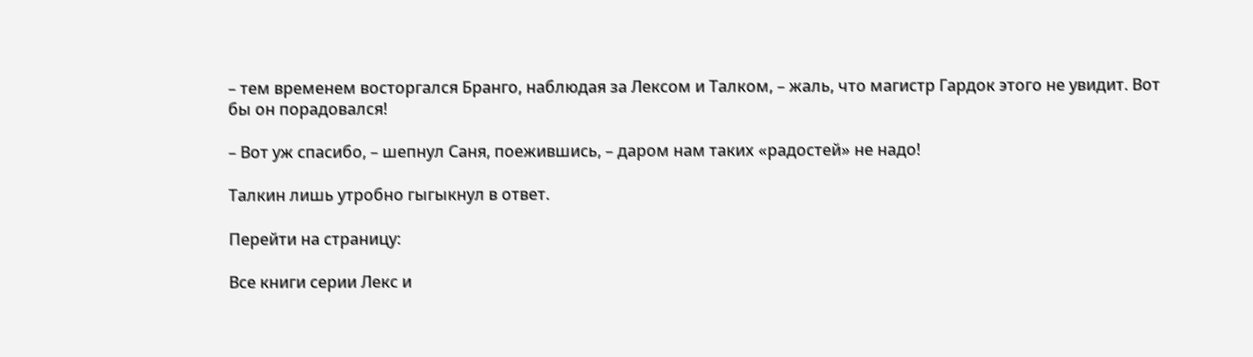– тем временем восторгался Бранго, наблюдая за Лексом и Талком, – жаль, что магистр Гардок этого не увидит. Вот бы он порадовался!

– Вот уж спасибо, – шепнул Саня, поежившись, – даром нам таких «радостей» не надо!

Талкин лишь утробно гыгыкнул в ответ.

Перейти на страницу:

Все книги серии Лекс и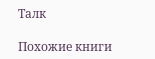Талк

Похожие книги